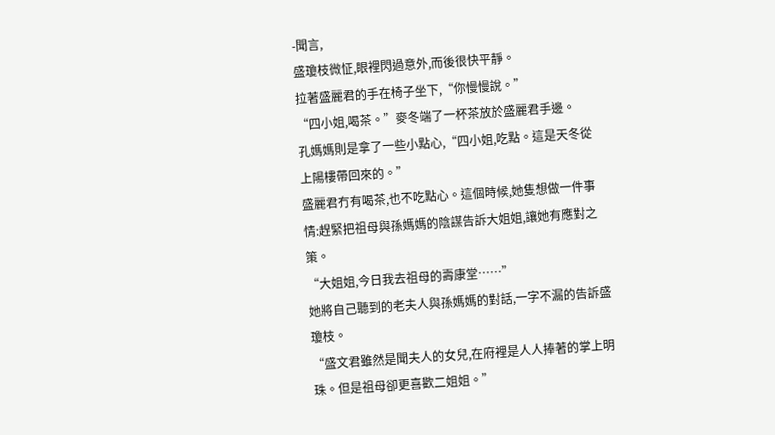-聞言,
盛瓊枝微怔,眼裡閃過意外,而後很快平靜。
拉著盛麗君的手在椅子坐下,“你慢慢說。”
“四小姐,喝茶。”麥冬端了一杯茶放於盛麗君手邊。
孔媽媽則是拿了一些小點心,“四小姐,吃點。這是天冬從上陽樓帶回來的。”
盛麗君冇有喝茶,也不吃點心。這個時候,她隻想做一件事情:趕緊把祖母與孫媽媽的陰謀告訴大姐姐,讓她有應對之策。
“大姐姐,今日我去祖母的壽康堂……”
她將自己聽到的老夫人與孫媽媽的對話,一字不漏的告訴盛瓊枝。
“盛文君雖然是聞夫人的女兒,在府裡是人人捧著的掌上明珠。但是祖母卻更喜歡二姐姐。”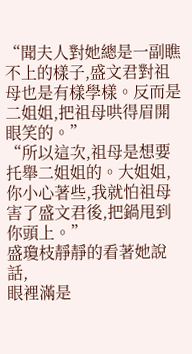“聞夫人對她總是一副瞧不上的樣子,盛文君對祖母也是有樣學樣。反而是二姐姐,把祖母哄得眉開眼笑的。”
“所以這次,祖母是想要托舉二姐姐的。大姐姐,你小心著些,我就怕祖母害了盛文君後,把鍋甩到你頭上。”
盛瓊枝靜靜的看著她說話,
眼裡滿是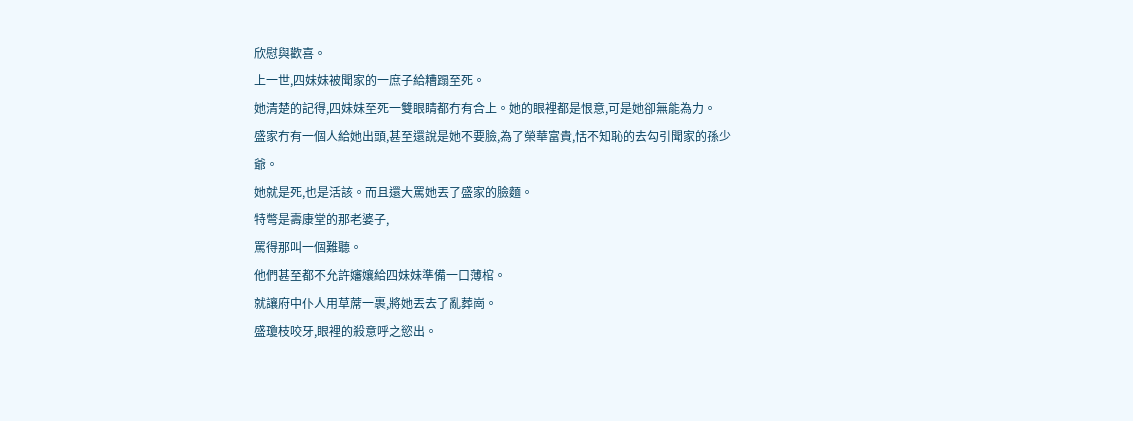欣慰與歡喜。
上一世,四妹妹被聞家的一庶子給糟蹋至死。
她清楚的記得,四妹妹至死一雙眼睛都冇有合上。她的眼裡都是恨意,可是她卻無能為力。
盛家冇有一個人給她出頭,甚至還說是她不要臉,為了榮華富貴,恬不知恥的去勾引聞家的孫少爺。
她就是死,也是活該。而且還大罵她丟了盛家的臉麵。
特彆是壽康堂的那老婆子,
罵得那叫一個難聽。
他們甚至都不允許嬸孃給四妹妹準備一口薄棺。
就讓府中仆人用草蓆一裹,將她丟去了亂葬崗。
盛瓊枝咬牙,眼裡的殺意呼之慾出。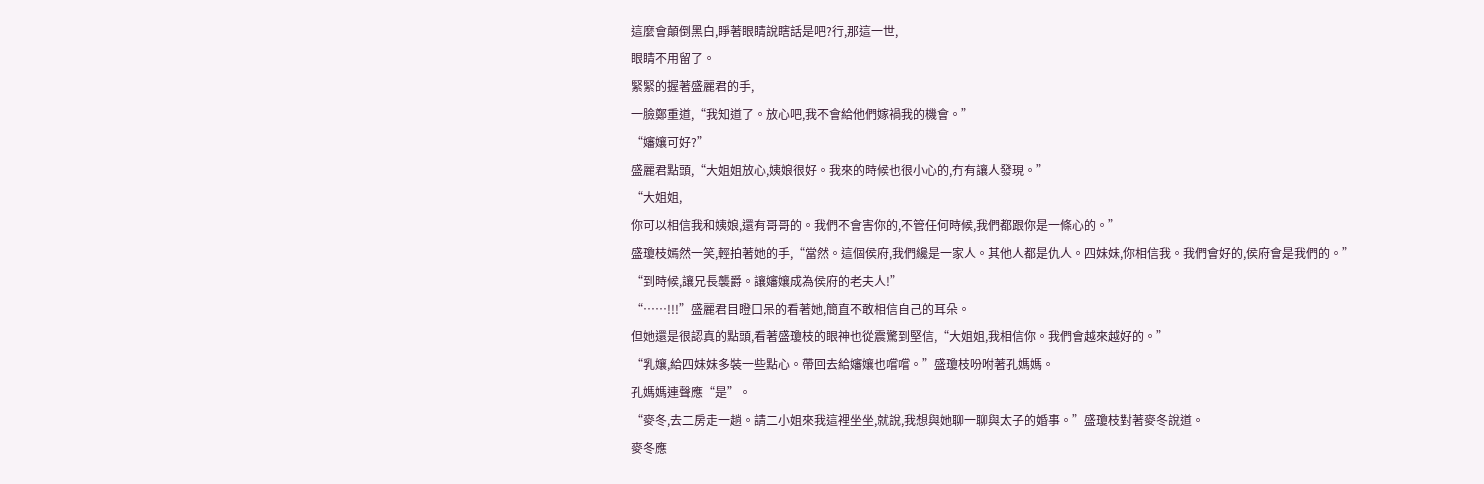這麼會顛倒黑白,睜著眼睛說瞎話是吧?行,那這一世,
眼睛不用留了。
緊緊的握著盛麗君的手,
一臉鄭重道,“我知道了。放心吧,我不會給他們嫁禍我的機會。”
“嬸孃可好?”
盛麗君點頭,“大姐姐放心,姨娘很好。我來的時候也很小心的,冇有讓人發現。”
“大姐姐,
你可以相信我和姨娘,還有哥哥的。我們不會害你的,不管任何時候,我們都跟你是一條心的。”
盛瓊枝嫣然一笑,輕拍著她的手,“當然。這個侯府,我們纔是一家人。其他人都是仇人。四妹妹,你相信我。我們會好的,侯府會是我們的。”
“到時候,讓兄長襲爵。讓嬸孃成為侯府的老夫人!”
“……!!!”盛麗君目瞪口呆的看著她,簡直不敢相信自己的耳朵。
但她還是很認真的點頭,看著盛瓊枝的眼神也從震驚到堅信,“大姐姐,我相信你。我們會越來越好的。”
“乳孃,給四妹妹多裝一些點心。帶回去給嬸孃也嚐嚐。”盛瓊枝吩咐著孔媽媽。
孔媽媽連聲應“是”。
“麥冬,去二房走一趟。請二小姐來我這裡坐坐,就說,我想與她聊一聊與太子的婚事。”盛瓊枝對著麥冬說道。
麥冬應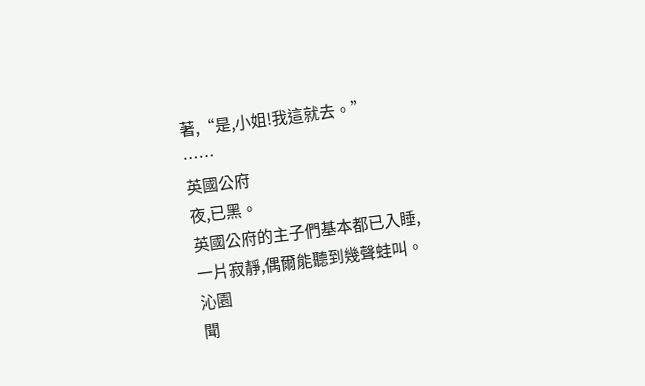著,“是,小姐!我這就去。”
……
英國公府
夜,已黑。
英國公府的主子們基本都已入睡,
一片寂靜,偶爾能聽到幾聲蛙叫。
沁園
聞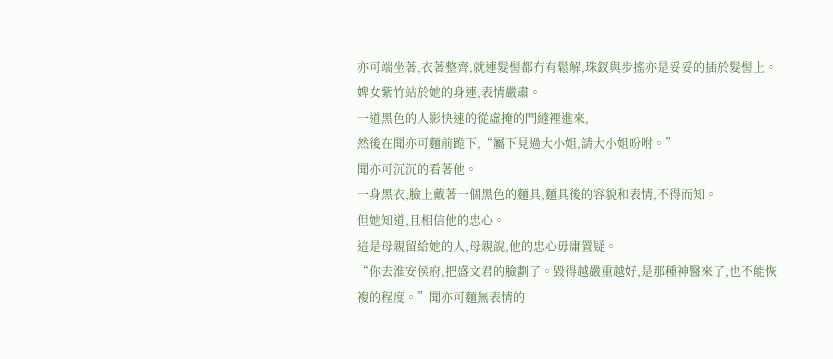亦可端坐著,衣著整齊,就連髮髻都冇有鬆解,珠釵與步搖亦是妥妥的插於髮髻上。
婢女紫竹站於她的身連,表情嚴肅。
一道黑色的人影快速的從虛掩的門縫裡進來,
然後在聞亦可麵前跪下,“屬下見過大小姐,請大小姐吩咐。”
聞亦可沉沉的看著他。
一身黑衣,臉上戴著一個黑色的麵具,麵具後的容貌和表情,不得而知。
但她知道,且相信他的忠心。
這是母親留給她的人,母親說,他的忠心毋庸置疑。
“你去淮安侯府,把盛文君的臉劃了。毀得越嚴重越好,是那種神醫來了,也不能恢複的程度。”聞亦可麵無表情的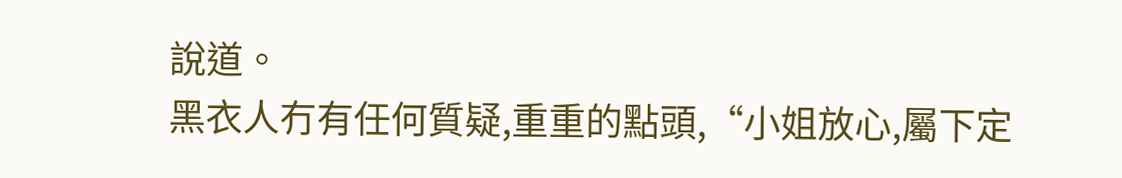說道。
黑衣人冇有任何質疑,重重的點頭,“小姐放心,屬下定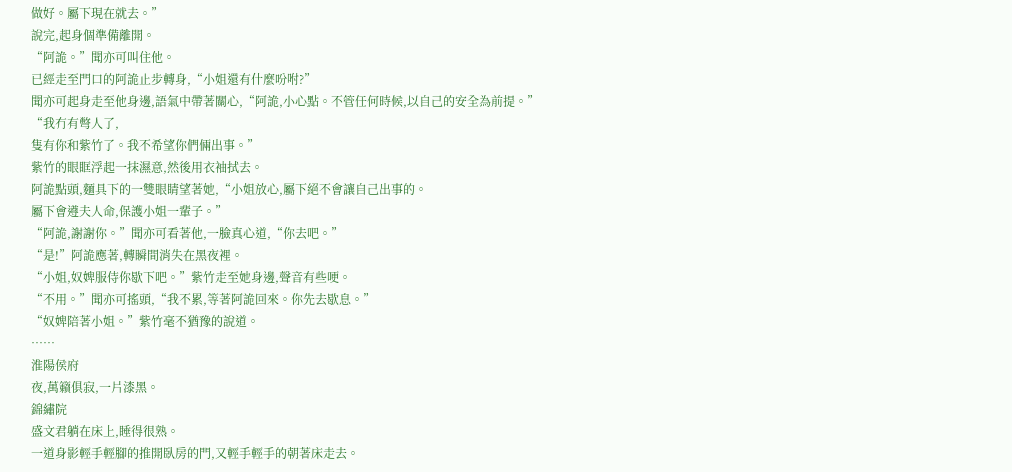做好。屬下現在就去。”
說完,起身個準備離開。
“阿詭。”聞亦可叫住他。
已經走至門口的阿詭止步轉身,“小姐還有什麼吩咐?”
聞亦可起身走至他身邊,語氣中帶著關心,“阿詭,小心點。不管任何時候,以自己的安全為前提。”
“我冇有彆人了,
隻有你和紫竹了。我不希望你們倆出事。”
紫竹的眼眶浮起一抹濕意,然後用衣袖拭去。
阿詭點頭,麵具下的一雙眼睛望著她,“小姐放心,屬下絕不會讓自己出事的。
屬下會遵夫人命,保護小姐一輩子。”
“阿詭,謝謝你。”聞亦可看著他,一臉真心道,“你去吧。”
“是!”阿詭應著,轉瞬間消失在黑夜裡。
“小姐,奴婢服侍你歇下吧。”紫竹走至她身邊,聲音有些哽。
“不用。”聞亦可搖頭,“我不累,等著阿詭回來。你先去歇息。”
“奴婢陪著小姐。”紫竹毫不猶豫的說道。
……
淮陽侯府
夜,萬籟俱寂,一片漆黑。
錦繡院
盛文君躺在床上,睡得很熟。
一道身影輕手輕腳的推開臥房的門,又輕手輕手的朝著床走去。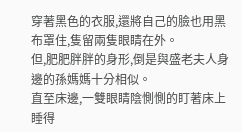穿著黑色的衣服,還將自己的臉也用黑布罩住,隻留兩隻眼睛在外。
但,肥肥胖胖的身形,倒是與盛老夫人身邊的孫媽媽十分相似。
直至床邊,一雙眼睛陰惻惻的盯著床上睡得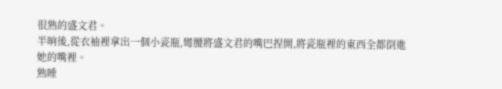很熟的盛文君。
半晌後,從衣袖裡拿出一個小瓷瓶,彎腰將盛文君的嘴巴捏開,將瓷瓶裡的東西全都倒進她的嘴裡。
熟睡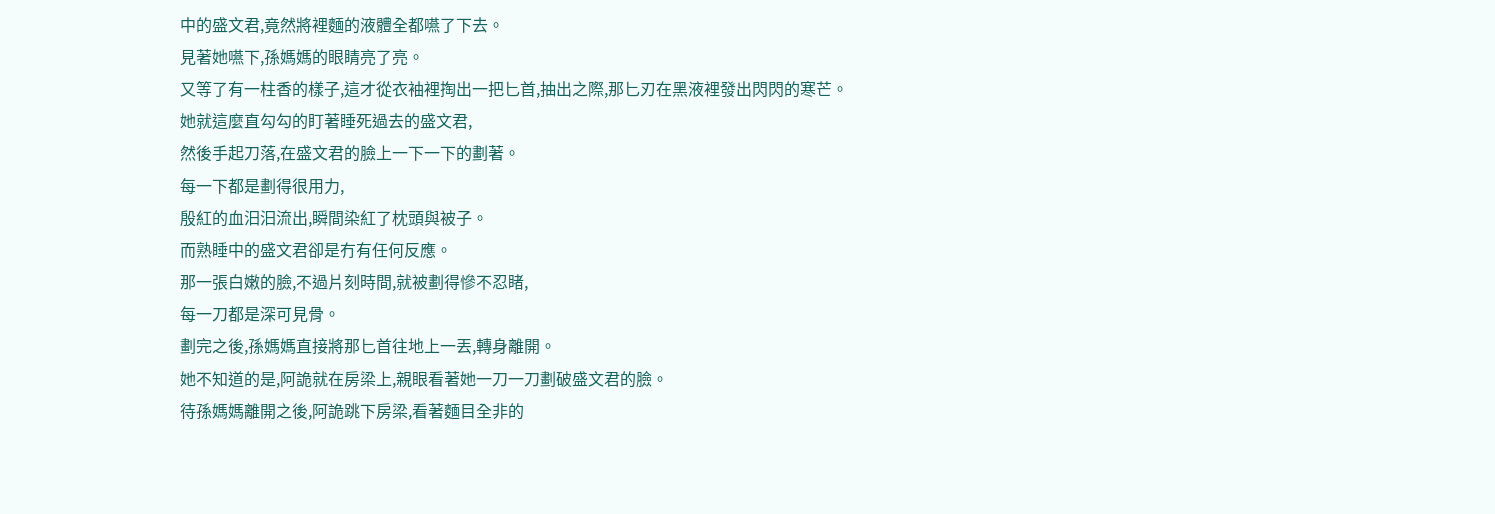中的盛文君,竟然將裡麵的液體全都嚥了下去。
見著她嚥下,孫媽媽的眼睛亮了亮。
又等了有一柱香的樣子,這才從衣袖裡掏出一把匕首,抽出之際,那匕刃在黑液裡發出閃閃的寒芒。
她就這麼直勾勾的盯著睡死過去的盛文君,
然後手起刀落,在盛文君的臉上一下一下的劃著。
每一下都是劃得很用力,
殷紅的血汩汩流出,瞬間染紅了枕頭與被子。
而熟睡中的盛文君卻是冇有任何反應。
那一張白嫩的臉,不過片刻時間,就被劃得慘不忍睹,
每一刀都是深可見骨。
劃完之後,孫媽媽直接將那匕首往地上一丟,轉身離開。
她不知道的是,阿詭就在房梁上,親眼看著她一刀一刀劃破盛文君的臉。
待孫媽媽離開之後,阿詭跳下房梁,看著麵目全非的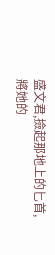盛文君,撿起那地上的匕首,
將她的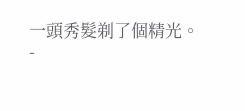一頭秀髮剃了個精光。
-